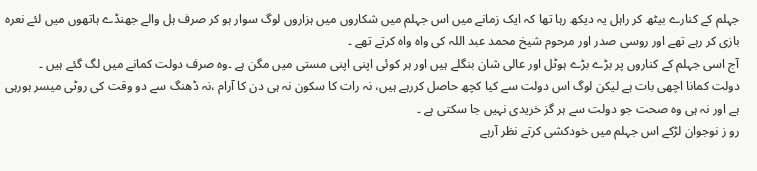جہلم کے کنارے بیٹھ کر راہل یہ دیکھ رہا تھا کہ ایک زمانے میں اس جہلم میں شکاروں میں ہزاروں لوگ سوار ہو کر صرف ہل والے جھنڈے ہاتھوں میں لئے نعرہ بازی کر رہے تھے اور روسی صدر اور مرحوم شیخ محمد عبد اللہ کی واہ واہ کرتے تھے ۔
آج اسی جہلم کے کناروں پر بڑے بڑے ہوٹل اور عالی شان بنگلے ہیں اور ہر کوئی اپنی اپنی مستی میں مگن ہے ۔وہ صرف دولت کمانے میں لگ گئے ہیں ۔
دولت کمانا اچھی بات ہے لیکن لوگ اس دولت سے کیا کچھ حاصل کررہے ہیں، نہ رات کا سکون نہ ہی دن کا آرام ،نہ ڈھنگ سے دو وقت کی روٹی میسر ہورہی ہے اور نہ ہی وہ صحت جو دولت سے ہر گز خریدی نہیں جا سکتی ہے ۔
رو ز نوجوان لڑکے اس جہلم میں خودکشی کرتے نظر آرہے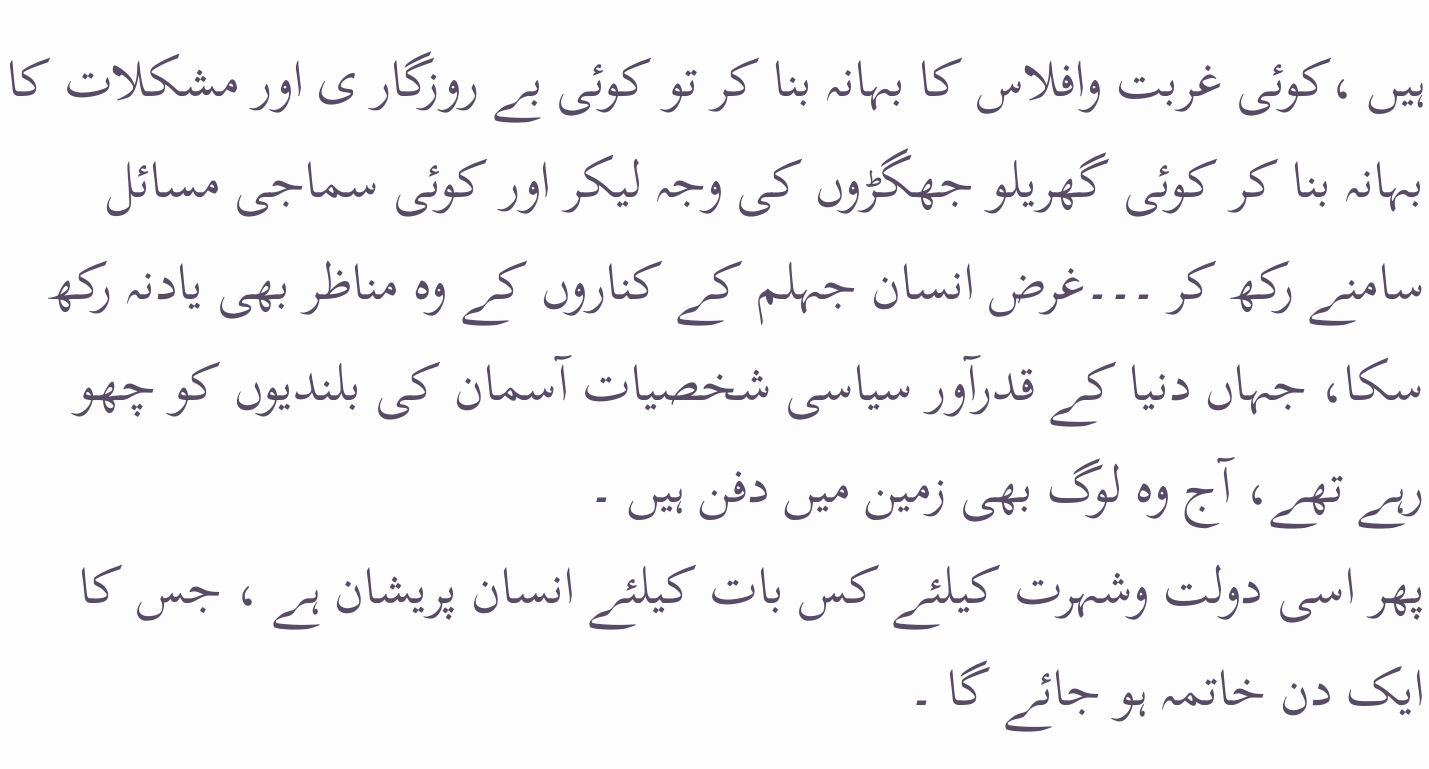ہیں ،کوئی غربت وافلاس کا بہانہ بنا کر تو کوئی بے روزگار ی اور مشکلات کا بہانہ بنا کر کوئی گھریلو جھگڑوں کی وجہ لیکر اور کوئی سماجی مسائل سامنے رکھ کر ۔۔۔غرض انسان جہلم کے کناروں کے وہ مناظر بھی یادنہ رکھ سکا، جہاں دنیا کے قدرآور سیاسی شخصیات آسمان کی بلندیوں کو چھو رہے تھے، آج وہ لوگ بھی زمین میں دفن ہیں ۔
پھر اسی دولت وشہرت کیلئے کس بات کیلئے انسان پریشان ہے ، جس کا ایک دن خاتمہ ہو جائے گا ۔